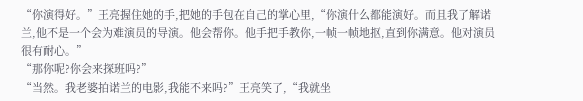“你演得好。”王亮握住她的手,把她的手包在自己的掌心里,“你演什么都能演好。而且我了解诺兰,他不是一个会为难演员的导演。他会帮你。他手把手教你,一帧一帧地抠,直到你满意。他对演员很有耐心。”
“那你呢?你会来探班吗?”
“当然。我老婆拍诺兰的电影,我能不来吗?”王亮笑了,“我就坐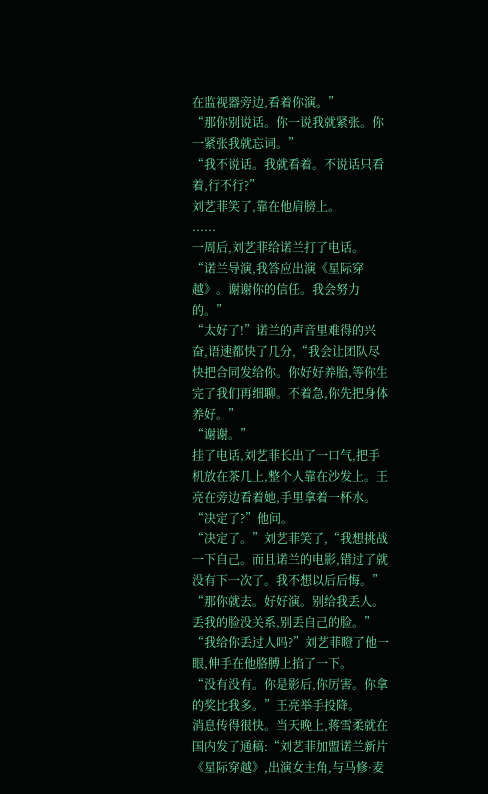在监视器旁边,看着你演。”
“那你别说话。你一说我就紧张。你一紧张我就忘词。”
“我不说话。我就看着。不说话只看着,行不行?”
刘艺菲笑了,靠在他肩膀上。
......
一周后,刘艺菲给诺兰打了电话。
“诺兰导演,我答应出演《星际穿越》。谢谢你的信任。我会努力的。”
“太好了!”诺兰的声音里难得的兴奋,语速都快了几分,“我会让团队尽快把合同发给你。你好好养胎,等你生完了我们再细聊。不着急,你先把身体养好。”
“谢谢。”
挂了电话,刘艺菲长出了一口气,把手机放在茶几上,整个人靠在沙发上。王亮在旁边看着她,手里拿着一杯水。
“决定了?”他问。
“决定了。”刘艺菲笑了,“我想挑战一下自己。而且诺兰的电影,错过了就没有下一次了。我不想以后后悔。”
“那你就去。好好演。别给我丢人。丢我的脸没关系,别丢自己的脸。”
“我给你丢过人吗?”刘艺菲瞪了他一眼,伸手在他胳膊上掐了一下。
“没有没有。你是影后,你厉害。你拿的奖比我多。”王亮举手投降。
消息传得很快。当天晚上,蒋雪柔就在国内发了通稿:“刘艺菲加盟诺兰新片《星际穿越》,出演女主角,与马修·麦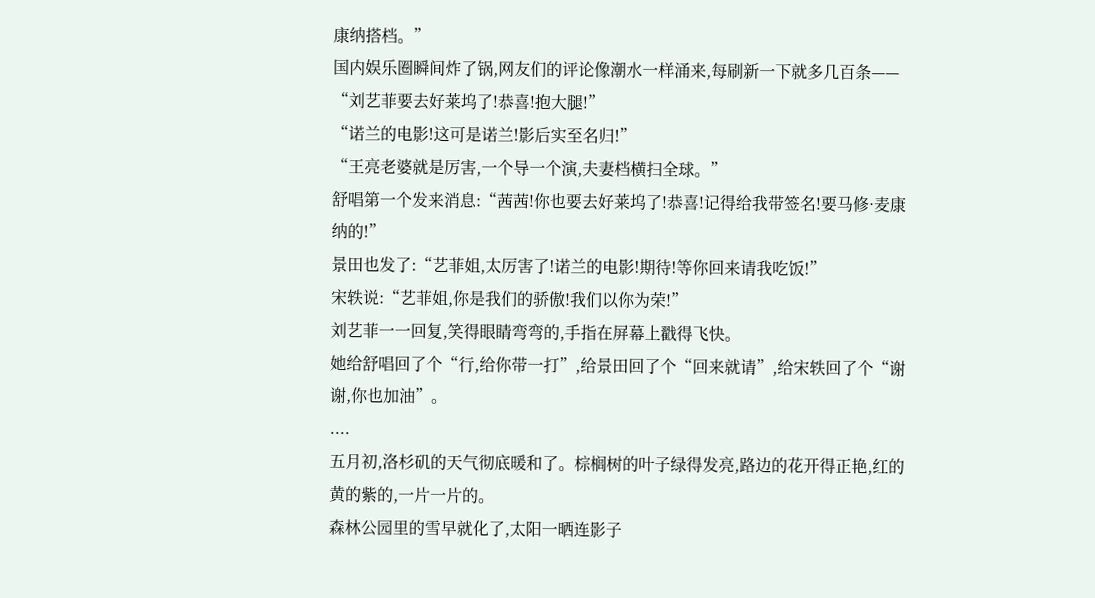康纳搭档。”
国内娱乐圈瞬间炸了锅,网友们的评论像潮水一样涌来,每刷新一下就多几百条——
“刘艺菲要去好莱坞了!恭喜!抱大腿!”
“诺兰的电影!这可是诺兰!影后实至名归!”
“王亮老婆就是厉害,一个导一个演,夫妻档横扫全球。”
舒唱第一个发来消息:“茜茜!你也要去好莱坞了!恭喜!记得给我带签名!要马修·麦康纳的!”
景田也发了:“艺菲姐,太厉害了!诺兰的电影!期待!等你回来请我吃饭!”
宋轶说:“艺菲姐,你是我们的骄傲!我们以你为荣!”
刘艺菲一一回复,笑得眼睛弯弯的,手指在屏幕上戳得飞快。
她给舒唱回了个“行,给你带一打”,给景田回了个“回来就请”,给宋轶回了个“谢谢,你也加油”。
....
五月初,洛杉矶的天气彻底暖和了。棕榈树的叶子绿得发亮,路边的花开得正艳,红的黄的紫的,一片一片的。
森林公园里的雪早就化了,太阳一晒连影子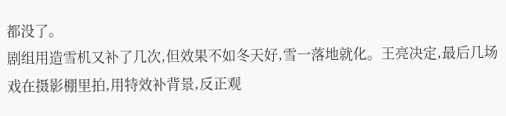都没了。
剧组用造雪机又补了几次,但效果不如冬天好,雪一落地就化。王亮决定,最后几场戏在摄影棚里拍,用特效补背景,反正观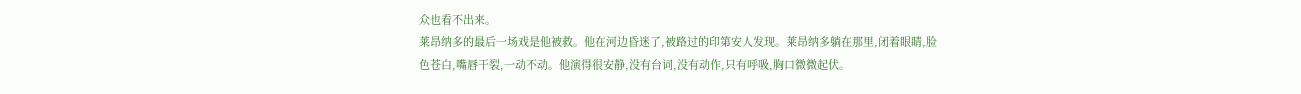众也看不出来。
莱昂纳多的最后一场戏是他被救。他在河边昏迷了,被路过的印第安人发现。莱昂纳多躺在那里,闭着眼睛,脸色苍白,嘴唇干裂,一动不动。他演得很安静,没有台词,没有动作,只有呼吸,胸口微微起伏。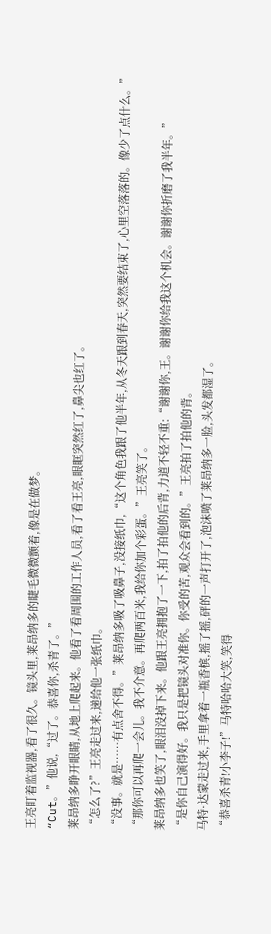王亮盯着监视器,看了很久。镜头里,莱昂纳多的睫毛微微颤着,像是在做梦。
“Cut。”他说,“过了。恭喜你,杀青了。”
莱昂纳多睁开眼睛,从地上爬起来。他看了看周围的工作人员,看了看王亮,眼眶突然红了,鼻尖也红了。
“怎么了?”王亮走过来,递给他一张纸巾。
“没事。就是……有点舍不得。”莱昂纳多吸了吸鼻子,没接纸巾,“这个角色我跟了他半年,从冬天跟到春天,突然要结束了,心里空落落的。像少了点什么。”
“那你可以再爬一会儿。我不介意。再爬两百米,我给你加个彩蛋。”王亮笑了。
莱昂纳多也笑了,眼泪没掉下来。他跟王亮拥抱了一下,拍了拍他的后背,力道不轻不重:“谢谢你,王。谢谢你给我这个机会。谢谢你折磨了我半年。”
“是你自己演得好。我只是把镜头对准你。你受的苦,观众会看到的。”王亮拍了拍他的背。
马特·达蒙走过来,手里拿着一瓶香槟,摇了摇,砰的一声打开了,泡沫喷了莱昂纳多一脸,头发都湿了。
“恭喜杀青!小李子!”马特哈哈大笑,笑得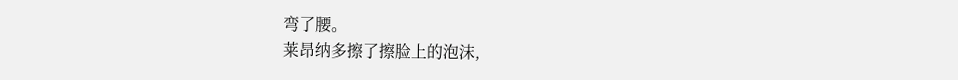弯了腰。
莱昂纳多擦了擦脸上的泡沫,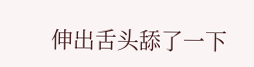伸出舌头舔了一下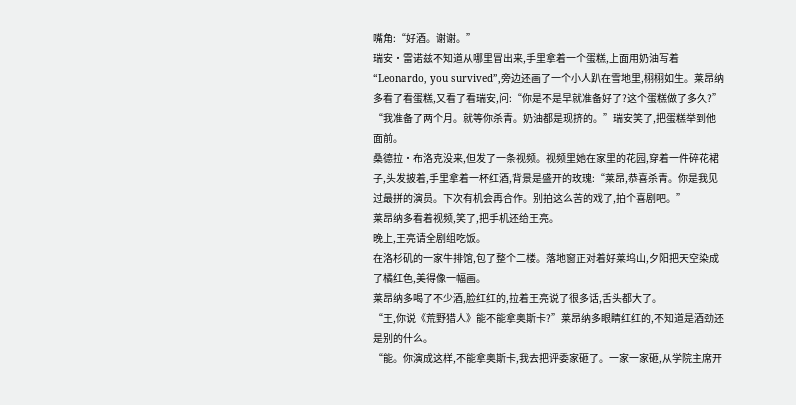嘴角:“好酒。谢谢。”
瑞安·雷诺兹不知道从哪里冒出来,手里拿着一个蛋糕,上面用奶油写着“Leonardo, you survived”,旁边还画了一个小人趴在雪地里,栩栩如生。莱昂纳多看了看蛋糕,又看了看瑞安,问:“你是不是早就准备好了?这个蛋糕做了多久?”
“我准备了两个月。就等你杀青。奶油都是现挤的。”瑞安笑了,把蛋糕举到他面前。
桑德拉·布洛克没来,但发了一条视频。视频里她在家里的花园,穿着一件碎花裙子,头发披着,手里拿着一杯红酒,背景是盛开的玫瑰:“莱昂,恭喜杀青。你是我见过最拼的演员。下次有机会再合作。别拍这么苦的戏了,拍个喜剧吧。”
莱昂纳多看着视频,笑了,把手机还给王亮。
晚上,王亮请全剧组吃饭。
在洛杉矶的一家牛排馆,包了整个二楼。落地窗正对着好莱坞山,夕阳把天空染成了橘红色,美得像一幅画。
莱昂纳多喝了不少酒,脸红红的,拉着王亮说了很多话,舌头都大了。
“王,你说《荒野猎人》能不能拿奥斯卡?”莱昂纳多眼睛红红的,不知道是酒劲还是别的什么。
“能。你演成这样,不能拿奥斯卡,我去把评委家砸了。一家一家砸,从学院主席开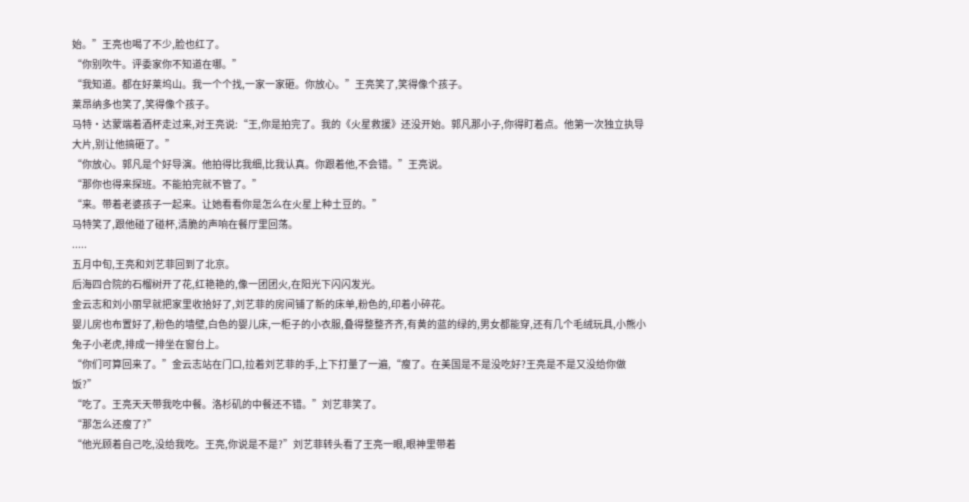始。”王亮也喝了不少,脸也红了。
“你别吹牛。评委家你不知道在哪。”
“我知道。都在好莱坞山。我一个个找,一家一家砸。你放心。”王亮笑了,笑得像个孩子。
莱昂纳多也笑了,笑得像个孩子。
马特·达蒙端着酒杯走过来,对王亮说:“王,你是拍完了。我的《火星救援》还没开始。郭凡那小子,你得盯着点。他第一次独立执导大片,别让他搞砸了。”
“你放心。郭凡是个好导演。他拍得比我细,比我认真。你跟着他,不会错。”王亮说。
“那你也得来探班。不能拍完就不管了。”
“来。带着老婆孩子一起来。让她看看你是怎么在火星上种土豆的。”
马特笑了,跟他碰了碰杯,清脆的声响在餐厅里回荡。
.....
五月中旬,王亮和刘艺菲回到了北京。
后海四合院的石榴树开了花,红艳艳的,像一团团火,在阳光下闪闪发光。
金云志和刘小丽早就把家里收拾好了,刘艺菲的房间铺了新的床单,粉色的,印着小碎花。
婴儿房也布置好了,粉色的墙壁,白色的婴儿床,一柜子的小衣服,叠得整整齐齐,有黄的蓝的绿的,男女都能穿,还有几个毛绒玩具,小熊小兔子小老虎,排成一排坐在窗台上。
“你们可算回来了。”金云志站在门口,拉着刘艺菲的手,上下打量了一遍,“瘦了。在美国是不是没吃好?王亮是不是又没给你做饭?”
“吃了。王亮天天带我吃中餐。洛杉矶的中餐还不错。”刘艺菲笑了。
“那怎么还瘦了?”
“他光顾着自己吃,没给我吃。王亮,你说是不是?”刘艺菲转头看了王亮一眼,眼神里带着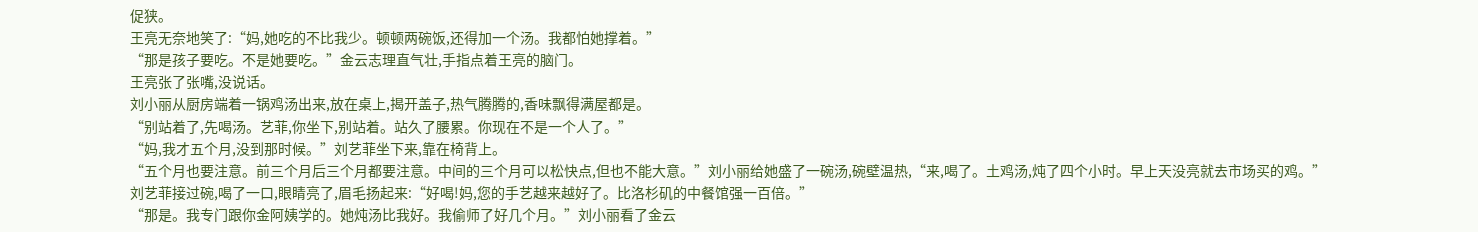促狭。
王亮无奈地笑了:“妈,她吃的不比我少。顿顿两碗饭,还得加一个汤。我都怕她撑着。”
“那是孩子要吃。不是她要吃。”金云志理直气壮,手指点着王亮的脑门。
王亮张了张嘴,没说话。
刘小丽从厨房端着一锅鸡汤出来,放在桌上,揭开盖子,热气腾腾的,香味飘得满屋都是。
“别站着了,先喝汤。艺菲,你坐下,别站着。站久了腰累。你现在不是一个人了。”
“妈,我才五个月,没到那时候。”刘艺菲坐下来,靠在椅背上。
“五个月也要注意。前三个月后三个月都要注意。中间的三个月可以松快点,但也不能大意。”刘小丽给她盛了一碗汤,碗壁温热,“来,喝了。土鸡汤,炖了四个小时。早上天没亮就去市场买的鸡。”
刘艺菲接过碗,喝了一口,眼睛亮了,眉毛扬起来:“好喝!妈,您的手艺越来越好了。比洛杉矶的中餐馆强一百倍。”
“那是。我专门跟你金阿姨学的。她炖汤比我好。我偷师了好几个月。”刘小丽看了金云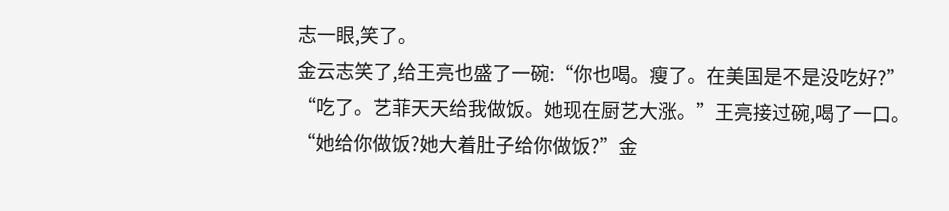志一眼,笑了。
金云志笑了,给王亮也盛了一碗:“你也喝。瘦了。在美国是不是没吃好?”
“吃了。艺菲天天给我做饭。她现在厨艺大涨。”王亮接过碗,喝了一口。
“她给你做饭?她大着肚子给你做饭?”金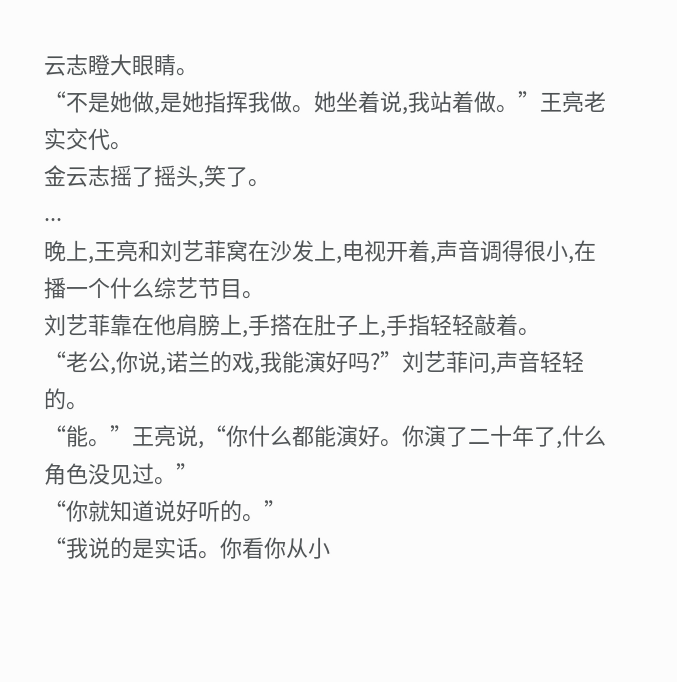云志瞪大眼睛。
“不是她做,是她指挥我做。她坐着说,我站着做。”王亮老实交代。
金云志摇了摇头,笑了。
...
晚上,王亮和刘艺菲窝在沙发上,电视开着,声音调得很小,在播一个什么综艺节目。
刘艺菲靠在他肩膀上,手搭在肚子上,手指轻轻敲着。
“老公,你说,诺兰的戏,我能演好吗?”刘艺菲问,声音轻轻的。
“能。”王亮说,“你什么都能演好。你演了二十年了,什么角色没见过。”
“你就知道说好听的。”
“我说的是实话。你看你从小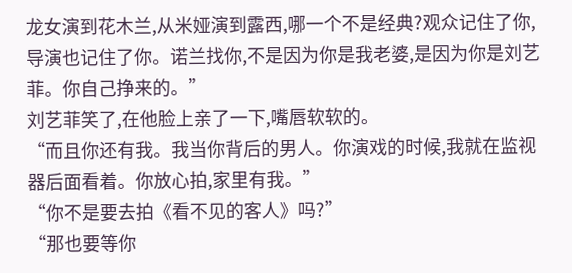龙女演到花木兰,从米娅演到露西,哪一个不是经典?观众记住了你,导演也记住了你。诺兰找你,不是因为你是我老婆,是因为你是刘艺菲。你自己挣来的。”
刘艺菲笑了,在他脸上亲了一下,嘴唇软软的。
“而且你还有我。我当你背后的男人。你演戏的时候,我就在监视器后面看着。你放心拍,家里有我。”
“你不是要去拍《看不见的客人》吗?”
“那也要等你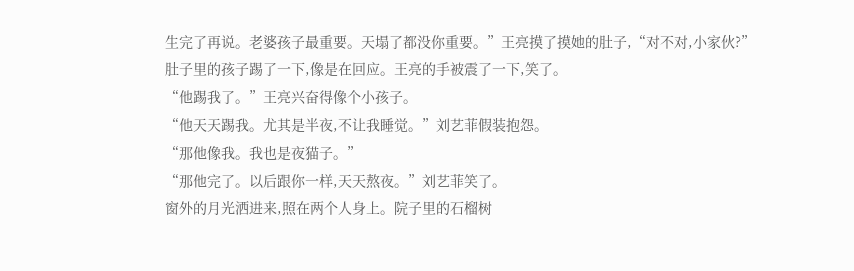生完了再说。老婆孩子最重要。天塌了都没你重要。”王亮摸了摸她的肚子,“对不对,小家伙?”
肚子里的孩子踢了一下,像是在回应。王亮的手被震了一下,笑了。
“他踢我了。”王亮兴奋得像个小孩子。
“他天天踢我。尤其是半夜,不让我睡觉。”刘艺菲假装抱怨。
“那他像我。我也是夜猫子。”
“那他完了。以后跟你一样,天天熬夜。”刘艺菲笑了。
窗外的月光洒进来,照在两个人身上。院子里的石榴树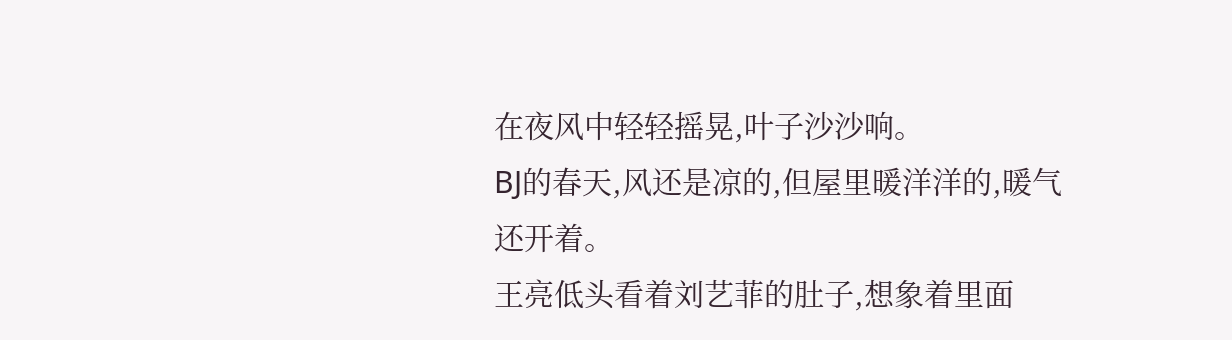在夜风中轻轻摇晃,叶子沙沙响。
BJ的春天,风还是凉的,但屋里暖洋洋的,暖气还开着。
王亮低头看着刘艺菲的肚子,想象着里面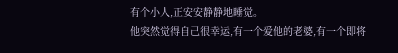有个小人,正安安静静地睡觉。
他突然觉得自己很幸运,有一个爱他的老婆,有一个即将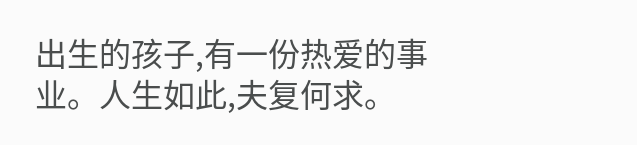出生的孩子,有一份热爱的事业。人生如此,夫复何求。